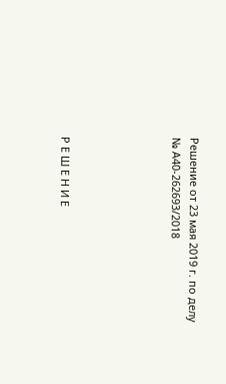Решение от 23 мая 2019 г. по делу № А40-262693/2018





Р Е Ш Е Н И Е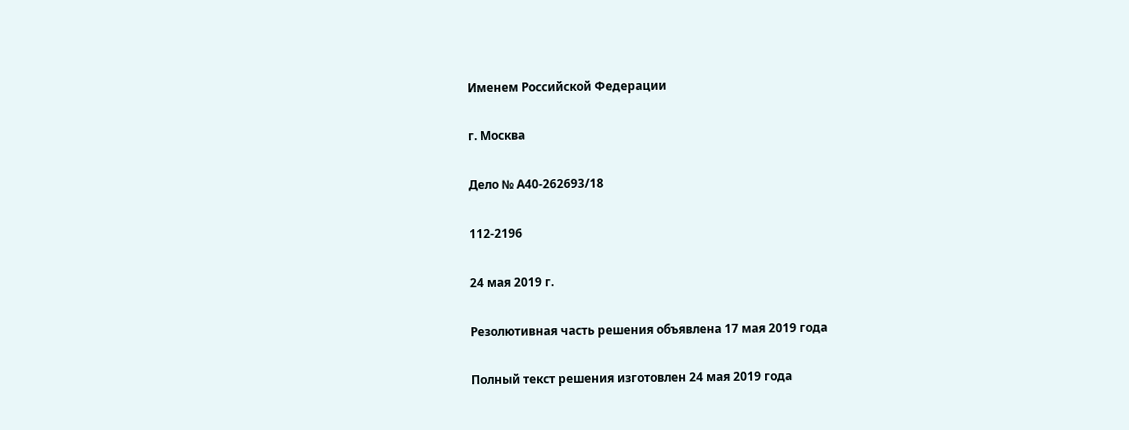Именем Российской Федерации

г. Москва

Дело № А40-262693/18

112-2196

24 мая 2019 г.

Резолютивная часть решения объявлена 17 мая 2019 года

Полный текст решения изготовлен 24 мая 2019 года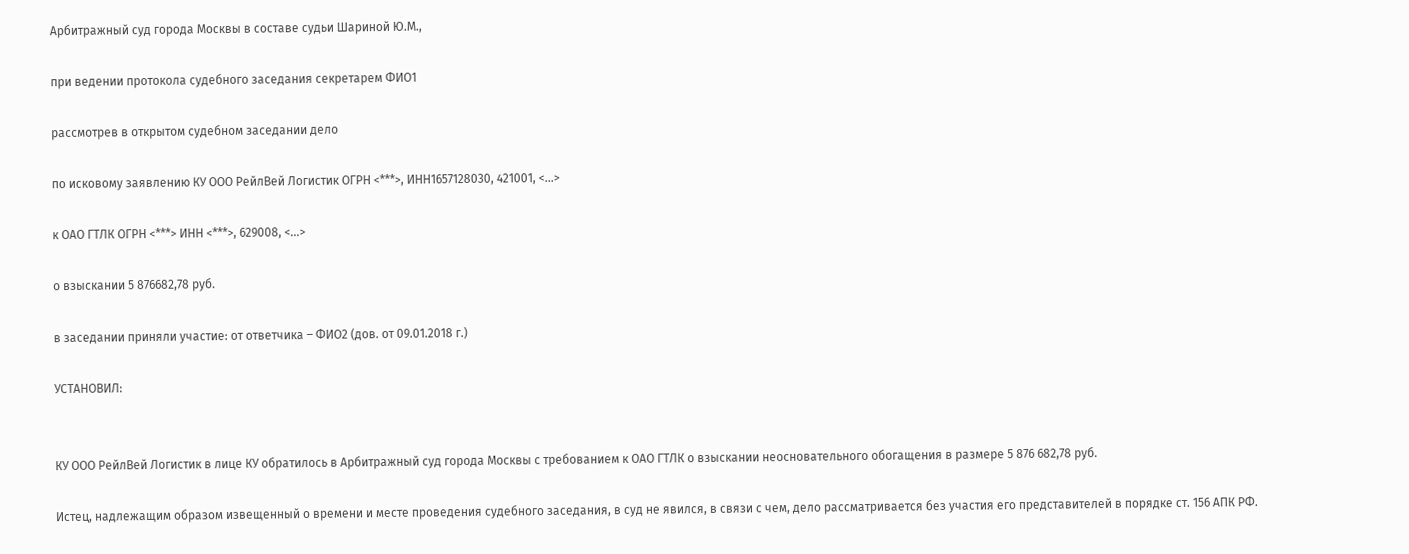Арбитражный суд города Москвы в составе судьи Шариной Ю.М.,

при ведении протокола судебного заседания секретарем ФИО1

рассмотрев в открытом судебном заседании дело

по исковому заявлению КУ ООО РейлВей Логистик ОГРН <***>, ИНН1657128030, 421001, <...>

к ОАО ГТЛК ОГРН <***> ИНН <***>, 629008, <...>

о взыскании 5 876682,78 руб.

в заседании приняли участие: от ответчика – ФИО2 (дов. от 09.01.2018 г.)

УСТАНОВИЛ:


КУ ООО РейлВей Логистик в лице КУ обратилось в Арбитражный суд города Москвы с требованием к ОАО ГТЛК о взыскании неосновательного обогащения в размере 5 876 682,78 руб.

Истец, надлежащим образом извещенный о времени и месте проведения судебного заседания, в суд не явился, в связи с чем, дело рассматривается без участия его представителей в порядке ст. 156 АПК РФ.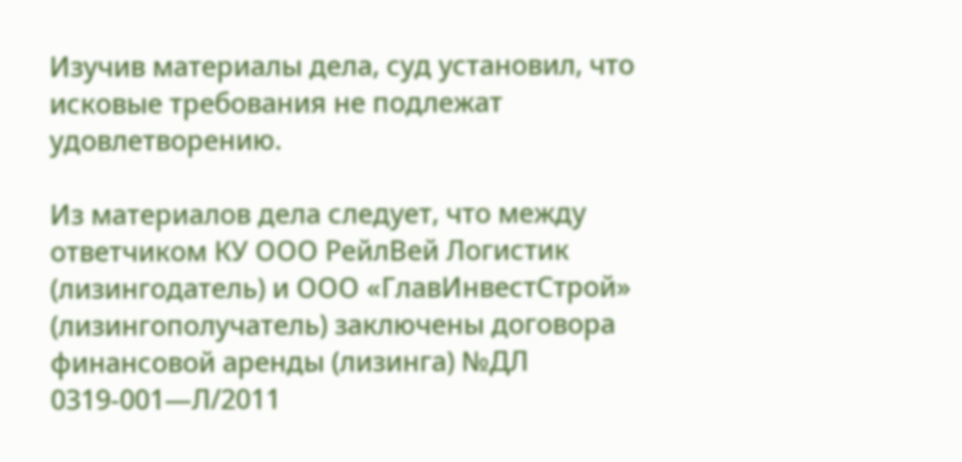Изучив материалы дела, суд установил, что исковые требования не подлежат удовлетворению.

Из материалов дела следует, что между ответчиком КУ ООО РейлВей Логистик (лизингодатель) и ООО «ГлавИнвестСтрой» (лизингополучатель) заключены договора финансовой аренды (лизинга) №ДЛ 0319-001—Л/2011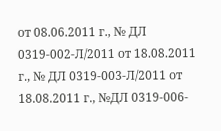от 08.06.2011 г., № ДЛ 0319-002-Л/2011 от 18.08.2011 г., № ДЛ 0319-003-Л/2011 от 18.08.2011 г., №ДЛ 0319-006-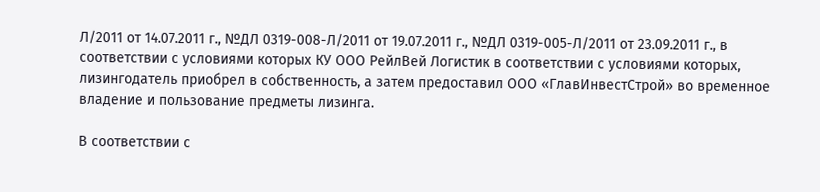Л/2011 от 14.07.2011 г., №ДЛ 0319-008-Л/2011 от 19.07.2011 г., №ДЛ 0319-005-Л/2011 от 23.09.2011 г., в соответствии с условиями которых КУ ООО РейлВей Логистик в соответствии с условиями которых, лизингодатель приобрел в собственность, а затем предоставил ООО «ГлавИнвестСтрой» во временное владение и пользование предметы лизинга.

В соответствии с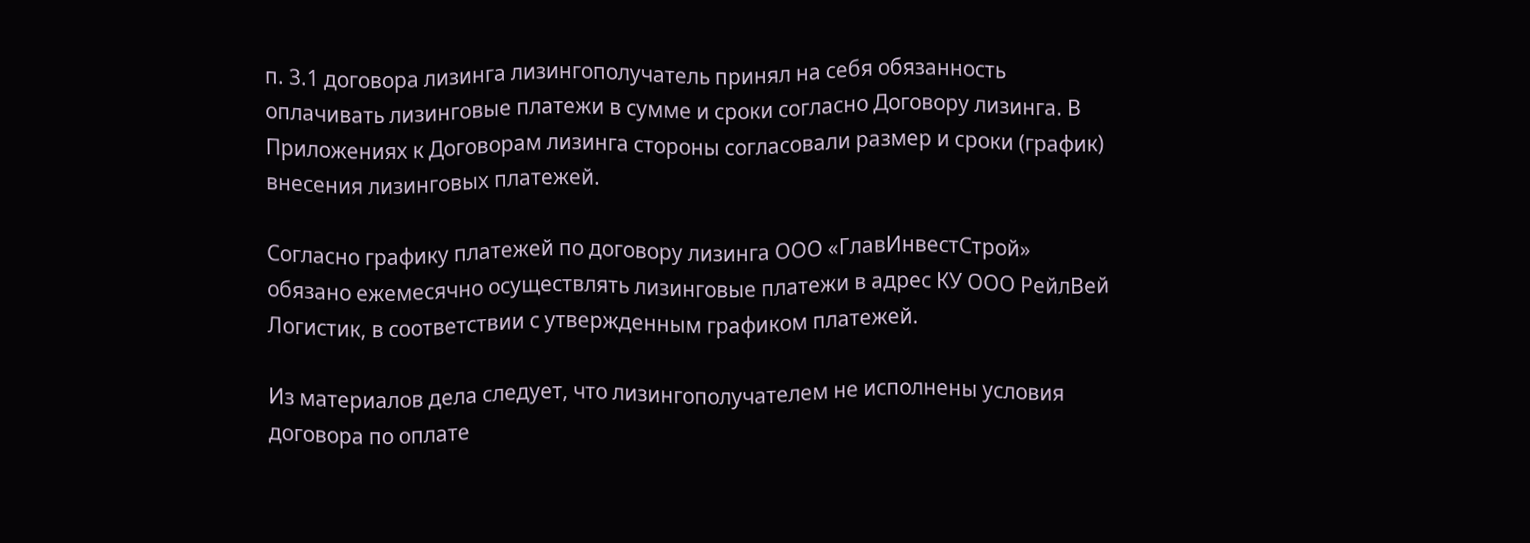п. 3.1 договора лизинга лизингополучатель принял на себя обязанность оплачивать лизинговые платежи в сумме и сроки согласно Договору лизинга. В Приложениях к Договорам лизинга стороны согласовали размер и сроки (график) внесения лизинговых платежей.

Согласно графику платежей по договору лизинга ООО «ГлавИнвестСтрой» обязано ежемесячно осуществлять лизинговые платежи в адрес КУ ООО РейлВей Логистик, в соответствии с утвержденным графиком платежей.

Из материалов дела следует, что лизингополучателем не исполнены условия договора по оплате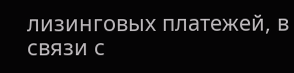лизинговых платежей, в связи с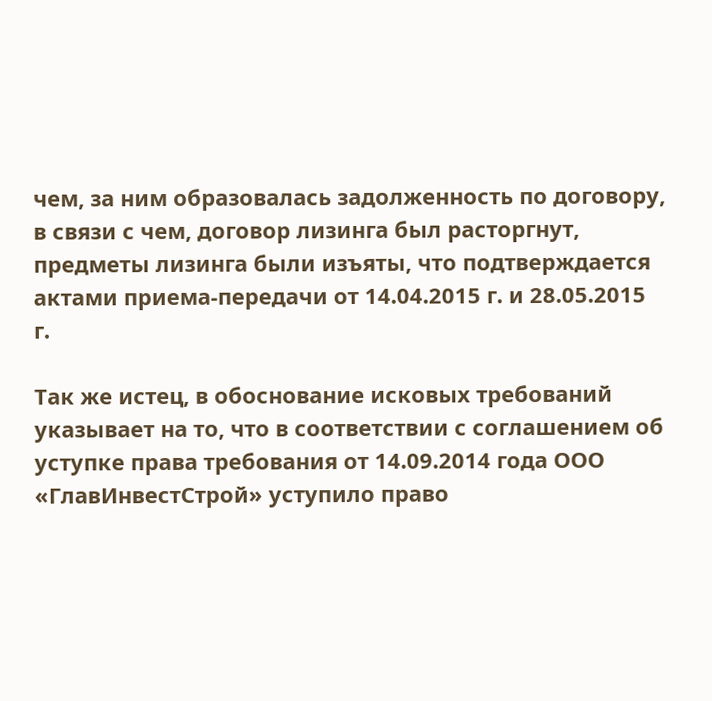чем, за ним образовалась задолженность по договору, в связи с чем, договор лизинга был расторгнут, предметы лизинга были изъяты, что подтверждается актами приема-передачи от 14.04.2015 г. и 28.05.2015 г.

Так же истец, в обоснование исковых требований указывает на то, что в соответствии с соглашением об уступке права требования от 14.09.2014 года ООО «ГлавИнвестСтрой» уступило право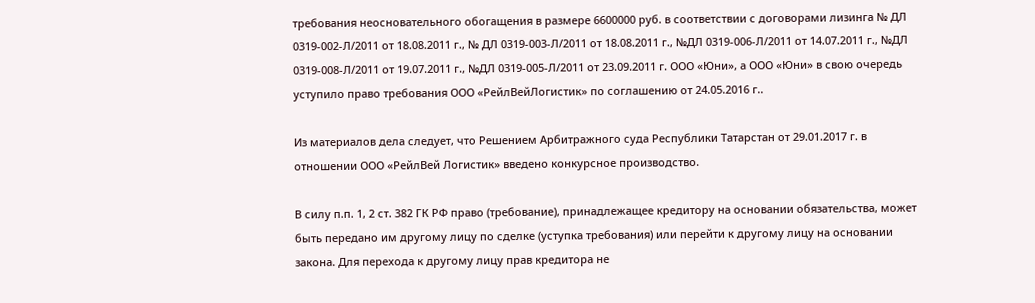требования неосновательного обогащения в размере 6600000 руб. в соответствии с договорами лизинга № ДЛ 0319-002-Л/2011 от 18.08.2011 г., № ДЛ 0319-003-Л/2011 от 18.08.2011 г., №ДЛ 0319-006-Л/2011 от 14.07.2011 г., №ДЛ 0319-008-Л/2011 от 19.07.2011 г., №ДЛ 0319-005-Л/2011 от 23.09.2011 г. ООО «Юни», а ООО «Юни» в свою очередь уступило право требования ООО «РейлВейЛогистик» по соглашению от 24.05.2016 г..

Из материалов дела следует, что Решением Арбитражного суда Республики Татарстан от 29.01.2017 г. в отношении ООО «РейлВей Логистик» введено конкурсное производство.

В силу п.п. 1, 2 ст. 382 ГК РФ право (требование), принадлежащее кредитору на основании обязательства, может быть передано им другому лицу по сделке (уступка требования) или перейти к другому лицу на основании закона. Для перехода к другому лицу прав кредитора не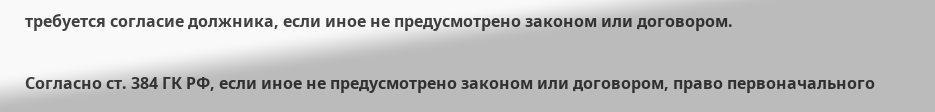требуется согласие должника, если иное не предусмотрено законом или договором.

Согласно ст. 384 ГК РФ, если иное не предусмотрено законом или договором, право первоначального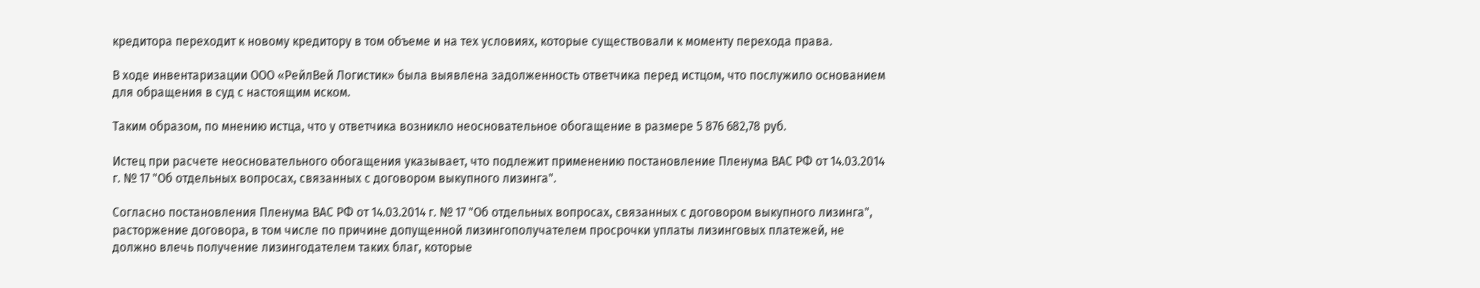кредитора переходит к новому кредитору в том объеме и на тех условиях, которые существовали к моменту перехода права.

В ходе инвентаризации ООО «РейлВей Логистик» была выявлена задолженность ответчика перед истцом, что послужило основанием для обращения в суд с настоящим иском.

Таким образом, по мнению истца, что у ответчика возникло неосновательное обогащение в размере 5 876 682,78 руб.

Истец при расчете неосновательного обогащения указывает, что подлежит применению постановление Пленума ВАС РФ от 14.03.2014 г. № 17 "Об отдельных вопросах, связанных с договором выкупного лизинга".

Согласно постановления Пленума ВАС РФ от 14.03.2014 г. № 17 "Об отдельных вопросах, связанных с договором выкупного лизинга", расторжение договора, в том числе по причине допущенной лизингополучателем просрочки уплаты лизинговых платежей, не должно влечь получение лизингодателем таких благ, которые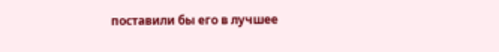поставили бы его в лучшее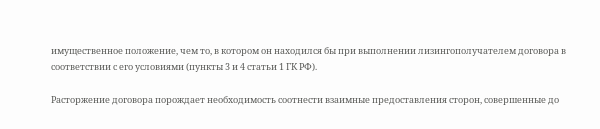имущественное положение, чем то, в котором он находился бы при выполнении лизингополучателем договора в соответствии с его условиями (пункты 3 и 4 статьи 1 ГК РФ).

Расторжение договора порождает необходимость соотнести взаимные предоставления сторон, совершенные до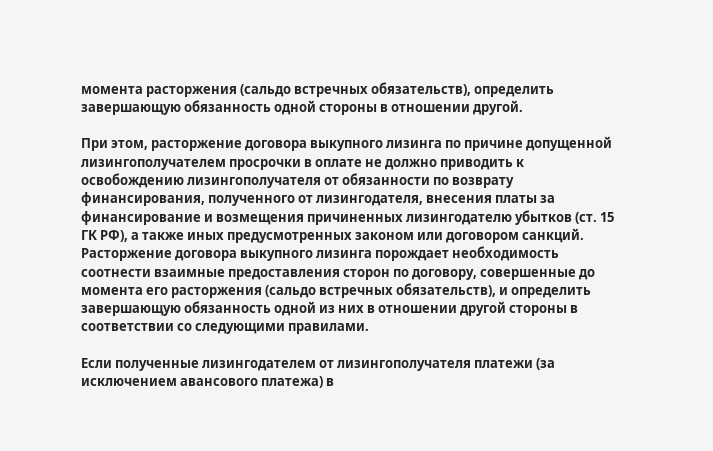момента расторжения (сальдо встречных обязательств), определить завершающую обязанность одной стороны в отношении другой.

При этом, расторжение договора выкупного лизинга по причине допущенной лизингополучателем просрочки в оплате не должно приводить к освобождению лизингополучателя от обязанности по возврату финансирования, полученного от лизингодателя, внесения платы за финансирование и возмещения причиненных лизингодателю убытков (ст. 15 ГК РФ), а также иных предусмотренных законом или договором санкций. Расторжение договора выкупного лизинга порождает необходимость соотнести взаимные предоставления сторон по договору, совершенные до момента его расторжения (сальдо встречных обязательств), и определить завершающую обязанность одной из них в отношении другой стороны в соответствии со следующими правилами.

Если полученные лизингодателем от лизингополучателя платежи (за исключением авансового платежа) в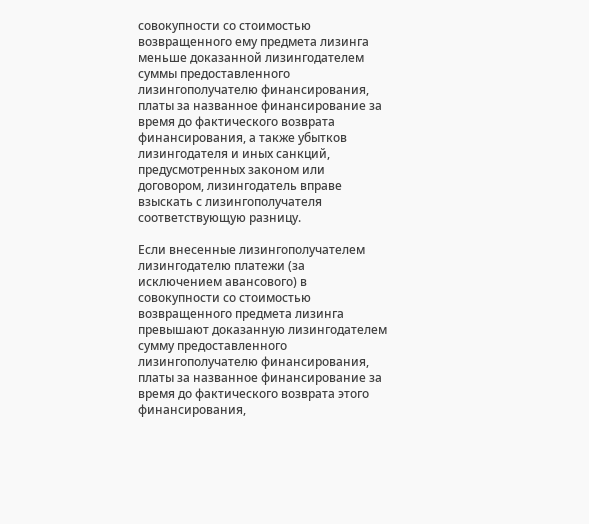совокупности со стоимостью возвращенного ему предмета лизинга меньше доказанной лизингодателем суммы предоставленного лизингополучателю финансирования, платы за названное финансирование за время до фактического возврата финансирования, а также убытков лизингодателя и иных санкций, предусмотренных законом или договором, лизингодатель вправе взыскать с лизингополучателя соответствующую разницу.

Если внесенные лизингополучателем лизингодателю платежи (за исключением авансового) в совокупности со стоимостью возвращенного предмета лизинга превышают доказанную лизингодателем сумму предоставленного лизингополучателю финансирования, платы за названное финансирование за время до фактического возврата этого финансирования,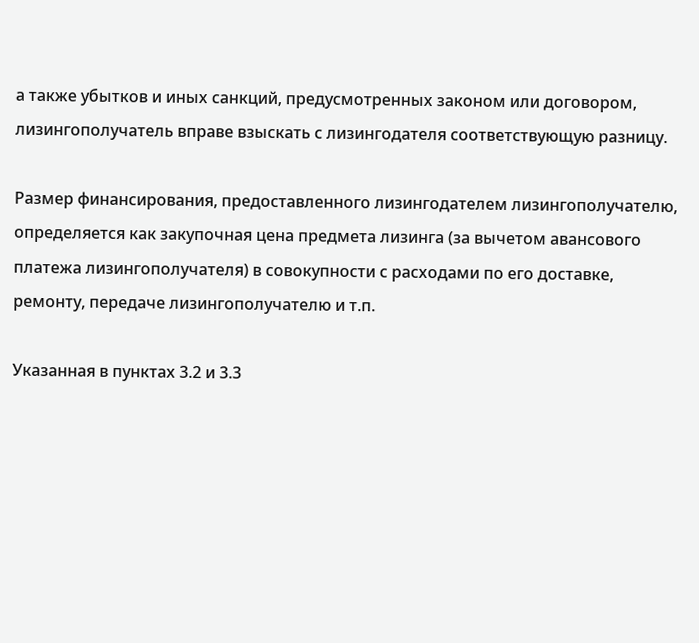а также убытков и иных санкций, предусмотренных законом или договором, лизингополучатель вправе взыскать с лизингодателя соответствующую разницу.

Размер финансирования, предоставленного лизингодателем лизингополучателю, определяется как закупочная цена предмета лизинга (за вычетом авансового платежа лизингополучателя) в совокупности с расходами по его доставке, ремонту, передаче лизингополучателю и т.п.

Указанная в пунктах 3.2 и 3.3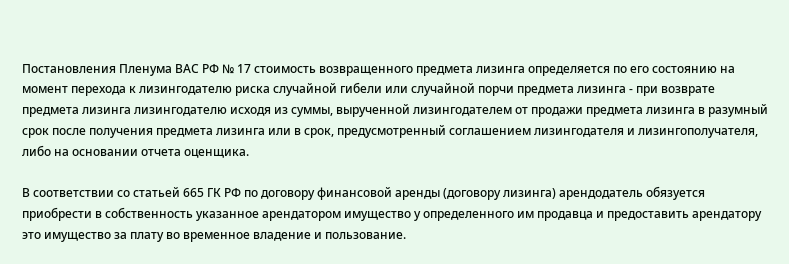Постановления Пленума ВАС РФ № 17 стоимость возвращенного предмета лизинга определяется по его состоянию на момент перехода к лизингодателю риска случайной гибели или случайной порчи предмета лизинга - при возврате предмета лизинга лизингодателю исходя из суммы, вырученной лизингодателем от продажи предмета лизинга в разумный срок после получения предмета лизинга или в срок, предусмотренный соглашением лизингодателя и лизингополучателя, либо на основании отчета оценщика.

В соответствии со статьей 665 ГК РФ по договору финансовой аренды (договору лизинга) арендодатель обязуется приобрести в собственность указанное арендатором имущество у определенного им продавца и предоставить арендатору это имущество за плату во временное владение и пользование.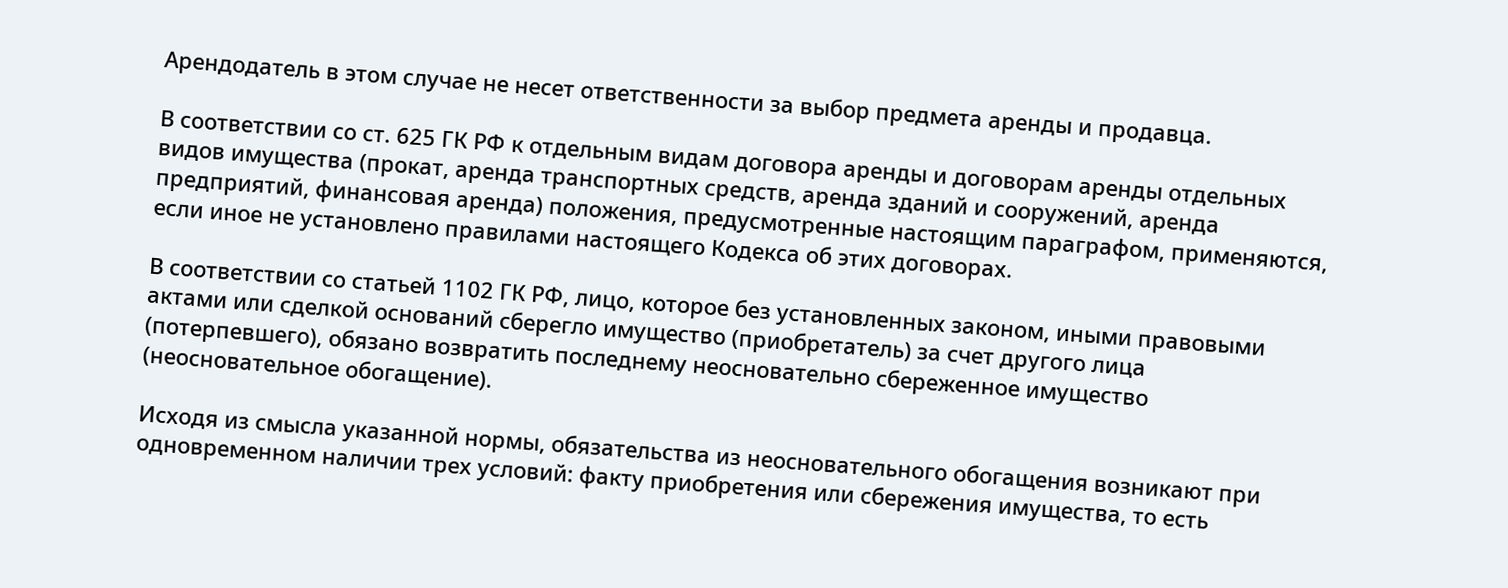Арендодатель в этом случае не несет ответственности за выбор предмета аренды и продавца.

В соответствии со ст. 625 ГК РФ к отдельным видам договора аренды и договорам аренды отдельных видов имущества (прокат, аренда транспортных средств, аренда зданий и сооружений, аренда предприятий, финансовая аренда) положения, предусмотренные настоящим параграфом, применяются, если иное не установлено правилами настоящего Кодекса об этих договорах.

В соответствии со статьей 1102 ГК РФ, лицо, которое без установленных законом, иными правовыми актами или сделкой оснований сберегло имущество (приобретатель) за счет другого лица (потерпевшего), обязано возвратить последнему неосновательно сбереженное имущество (неосновательное обогащение).

Исходя из смысла указанной нормы, обязательства из неосновательного обогащения возникают при одновременном наличии трех условий: факту приобретения или сбережения имущества, то есть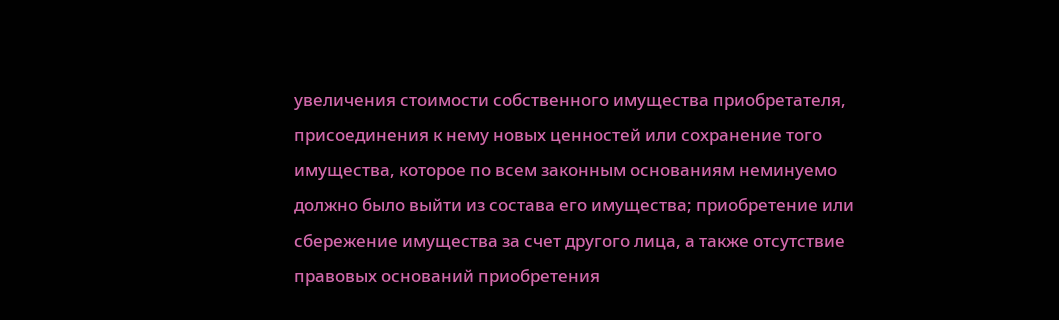увеличения стоимости собственного имущества приобретателя, присоединения к нему новых ценностей или сохранение того имущества, которое по всем законным основаниям неминуемо должно было выйти из состава его имущества; приобретение или сбережение имущества за счет другого лица, а также отсутствие правовых оснований приобретения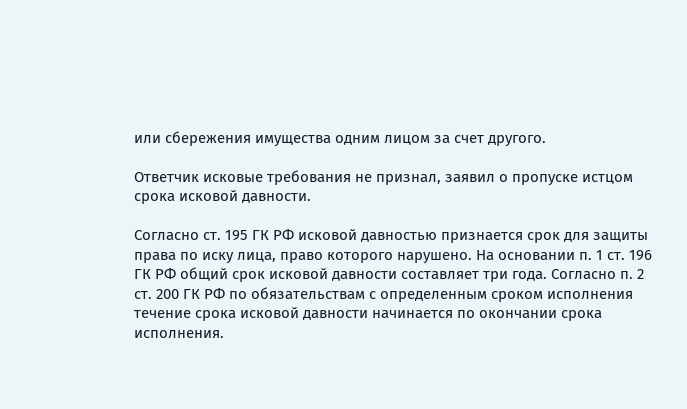или сбережения имущества одним лицом за счет другого.

Ответчик исковые требования не признал, заявил о пропуске истцом срока исковой давности.

Согласно ст. 195 ГК РФ исковой давностью признается срок для защиты права по иску лица, право которого нарушено. На основании п. 1 ст. 196 ГК РФ общий срок исковой давности составляет три года. Согласно п. 2 ст. 200 ГК РФ по обязательствам с определенным сроком исполнения течение срока исковой давности начинается по окончании срока исполнения.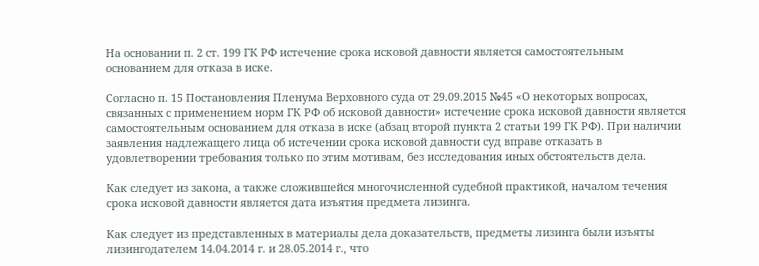На основании п. 2 ст. 199 ГК РФ истечение срока исковой давности является самостоятельным основанием для отказа в иске.

Согласно п. 15 Постановления Пленума Верховного суда от 29.09.2015 №45 «О некоторых вопросах, связанных с применением норм ГК РФ об исковой давности» истечение срока исковой давности является самостоятельным основанием для отказа в иске (абзац второй пункта 2 статьи 199 ГК РФ). При наличии заявления надлежащего лица об истечении срока исковой давности суд вправе отказать в удовлетворении требования только по этим мотивам, без исследования иных обстоятельств дела.

Как следует из закона, а также сложившейся многочисленной судебной практикой, началом течения срока исковой давности является дата изъятия предмета лизинга.

Как следует из представленных в материалы дела доказательств, предметы лизинга были изъяты лизингодателем 14.04.2014 г. и 28.05.2014 г., что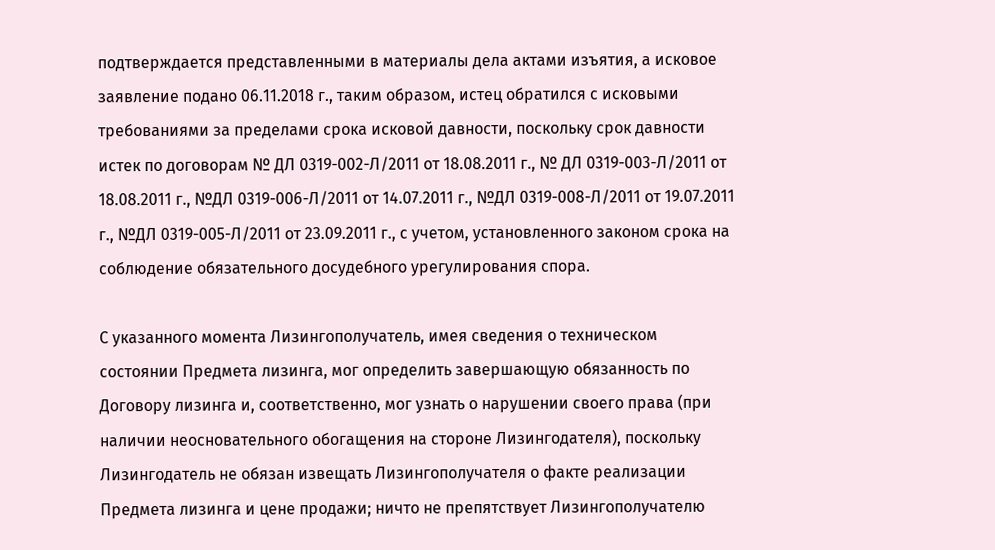подтверждается представленными в материалы дела актами изъятия, а исковое заявление подано 06.11.2018 г., таким образом, истец обратился с исковыми требованиями за пределами срока исковой давности, поскольку срок давности истек по договорам № ДЛ 0319-002-Л/2011 от 18.08.2011 г., № ДЛ 0319-003-Л/2011 от 18.08.2011 г., №ДЛ 0319-006-Л/2011 от 14.07.2011 г., №ДЛ 0319-008-Л/2011 от 19.07.2011 г., №ДЛ 0319-005-Л/2011 от 23.09.2011 г., с учетом, установленного законом срока на соблюдение обязательного досудебного урегулирования спора.

С указанного момента Лизингополучатель, имея сведения о техническом состоянии Предмета лизинга, мог определить завершающую обязанность по Договору лизинга и, соответственно, мог узнать о нарушении своего права (при наличии неосновательного обогащения на стороне Лизингодателя), поскольку Лизингодатель не обязан извещать Лизингополучателя о факте реализации Предмета лизинга и цене продажи; ничто не препятствует Лизингополучателю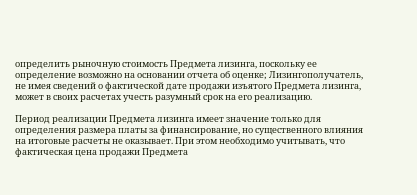определить рыночную стоимость Предмета лизинга, поскольку ее определение возможно на основании отчета об оценке; Лизингополучатель, не имея сведений о фактической дате продажи изъятого Предмета лизинга, может в своих расчетах учесть разумный срок на его реализацию.

Период реализации Предмета лизинга имеет значение только для определения размера платы за финансирование, но существенного влияния на итоговые расчеты не оказывает. При этом необходимо учитывать, что фактическая цена продажи Предмета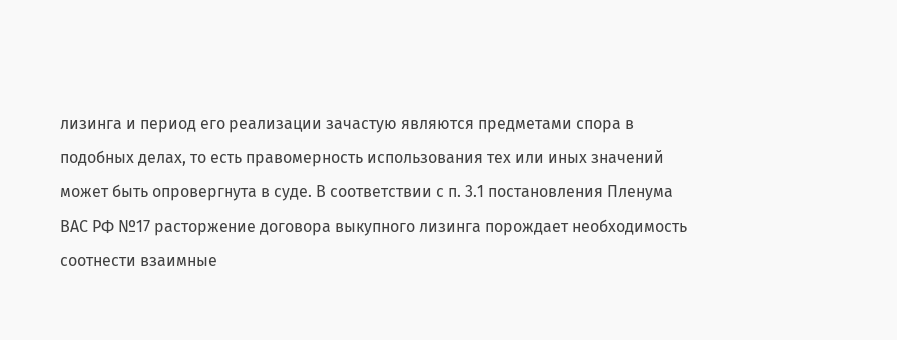лизинга и период его реализации зачастую являются предметами спора в подобных делах, то есть правомерность использования тех или иных значений может быть опровергнута в суде. В соответствии с п. 3.1 постановления Пленума ВАС РФ №17 расторжение договора выкупного лизинга порождает необходимость соотнести взаимные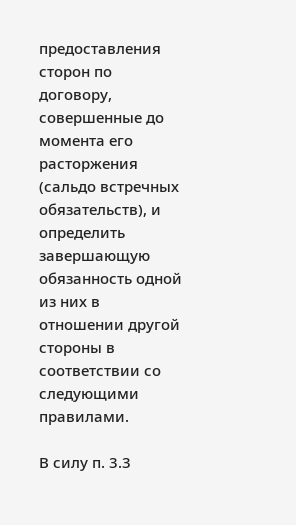предоставления сторон по договору, совершенные до момента его расторжения (сальдо встречных обязательств), и определить завершающую обязанность одной из них в отношении другой стороны в соответствии со следующими правилами.

В силу п. 3.3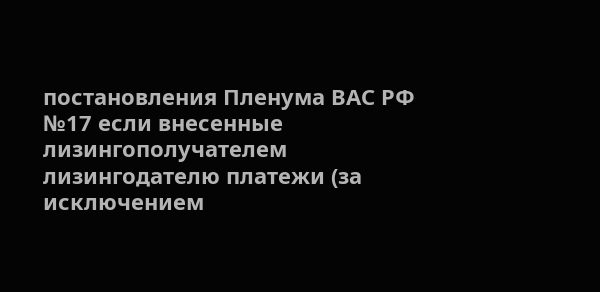постановления Пленума ВАС РФ №17 если внесенные лизингополучателем лизингодателю платежи (за исключением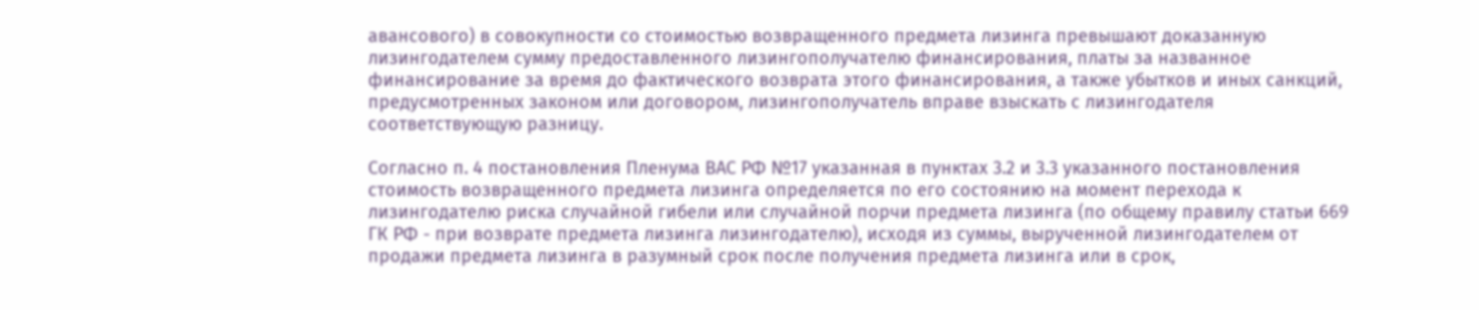авансового) в совокупности со стоимостью возвращенного предмета лизинга превышают доказанную лизингодателем сумму предоставленного лизингополучателю финансирования, платы за названное финансирование за время до фактического возврата этого финансирования, а также убытков и иных санкций, предусмотренных законом или договором, лизингополучатель вправе взыскать с лизингодателя соответствующую разницу.

Согласно п. 4 постановления Пленума ВАС РФ №17 указанная в пунктах 3.2 и 3.3 указанного постановления стоимость возвращенного предмета лизинга определяется по его состоянию на момент перехода к лизингодателю риска случайной гибели или случайной порчи предмета лизинга (по общему правилу статьи 669 ГК РФ - при возврате предмета лизинга лизингодателю), исходя из суммы, вырученной лизингодателем от продажи предмета лизинга в разумный срок после получения предмета лизинга или в срок,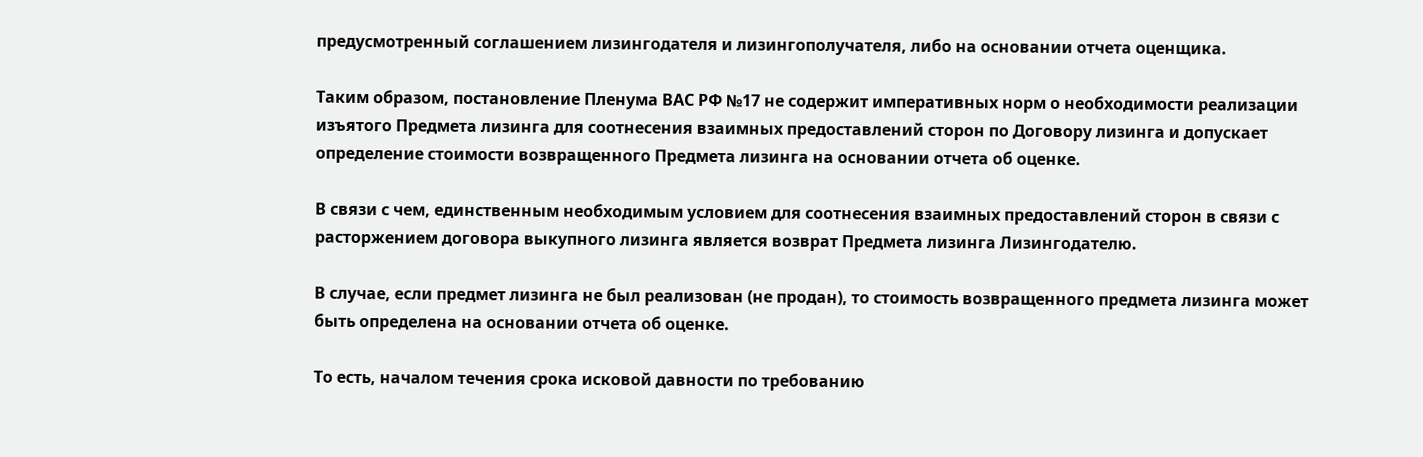предусмотренный соглашением лизингодателя и лизингополучателя, либо на основании отчета оценщика.

Таким образом, постановление Пленума ВАС РФ №17 не содержит императивных норм о необходимости реализации изъятого Предмета лизинга для соотнесения взаимных предоставлений сторон по Договору лизинга и допускает определение стоимости возвращенного Предмета лизинга на основании отчета об оценке.

В связи с чем, единственным необходимым условием для соотнесения взаимных предоставлений сторон в связи с расторжением договора выкупного лизинга является возврат Предмета лизинга Лизингодателю.

В случае, если предмет лизинга не был реализован (не продан), то стоимость возвращенного предмета лизинга может быть определена на основании отчета об оценке.

То есть, началом течения срока исковой давности по требованию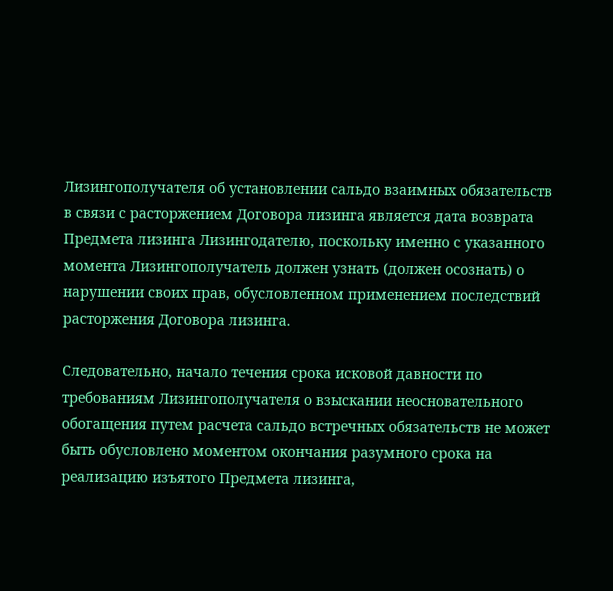Лизингополучателя об установлении сальдо взаимных обязательств в связи с расторжением Договора лизинга является дата возврата Предмета лизинга Лизингодателю, поскольку именно с указанного момента Лизингополучатель должен узнать (должен осознать) о нарушении своих прав, обусловленном применением последствий расторжения Договора лизинга.

Следовательно, начало течения срока исковой давности по требованиям Лизингополучателя о взыскании неосновательного обогащения путем расчета сальдо встречных обязательств не может быть обусловлено моментом окончания разумного срока на реализацию изъятого Предмета лизинга,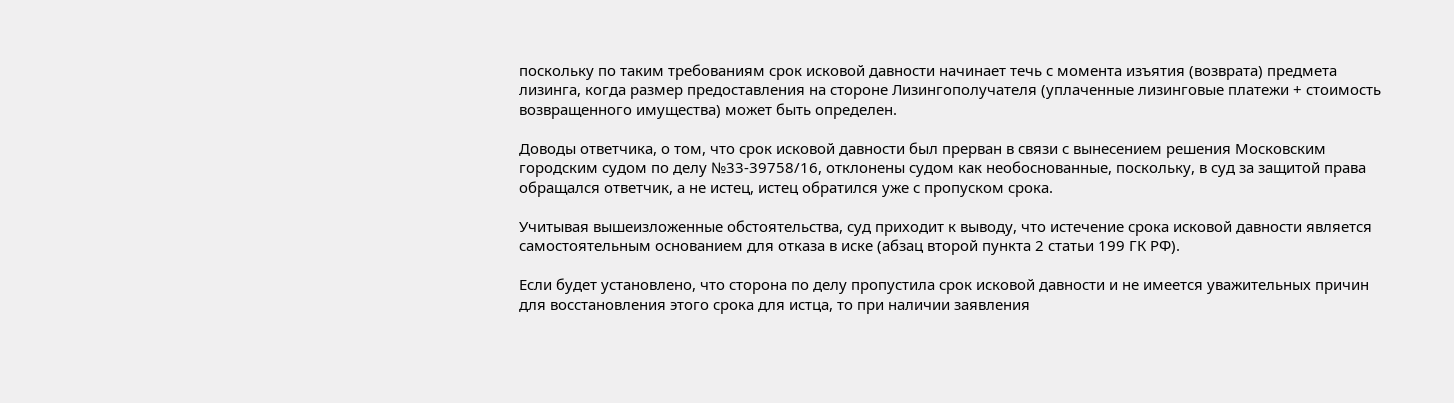поскольку по таким требованиям срок исковой давности начинает течь с момента изъятия (возврата) предмета лизинга, когда размер предоставления на стороне Лизингополучателя (уплаченные лизинговые платежи + стоимость возвращенного имущества) может быть определен.

Доводы ответчика, о том, что срок исковой давности был прерван в связи с вынесением решения Московским городским судом по делу №33-39758/16, отклонены судом как необоснованные, поскольку, в суд за защитой права обращался ответчик, а не истец, истец обратился уже с пропуском срока.

Учитывая вышеизложенные обстоятельства, суд приходит к выводу, что истечение срока исковой давности является самостоятельным основанием для отказа в иске (абзац второй пункта 2 статьи 199 ГК РФ).

Если будет установлено, что сторона по делу пропустила срок исковой давности и не имеется уважительных причин для восстановления этого срока для истца, то при наличии заявления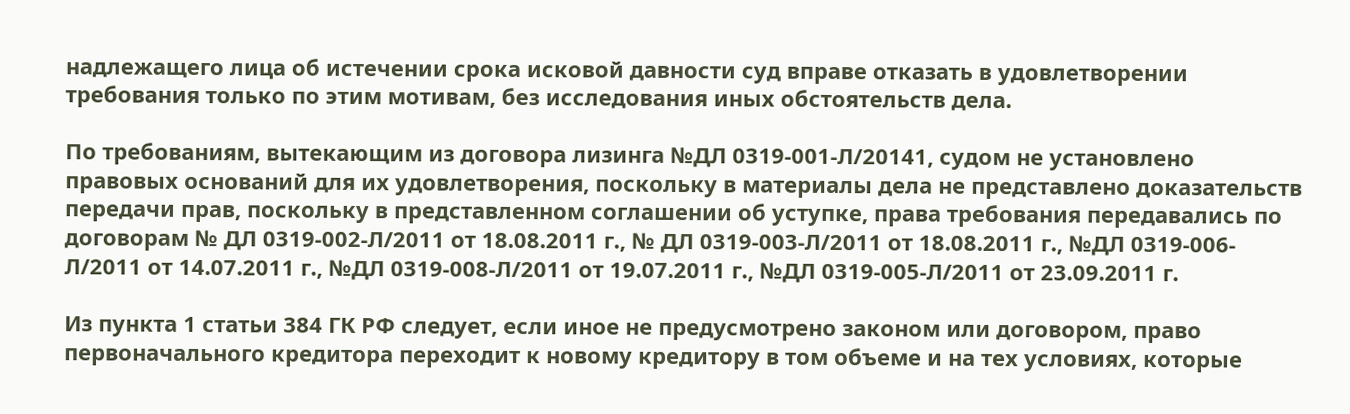надлежащего лица об истечении срока исковой давности суд вправе отказать в удовлетворении требования только по этим мотивам, без исследования иных обстоятельств дела.

По требованиям, вытекающим из договора лизинга №ДЛ 0319-001-Л/20141, судом не установлено правовых оснований для их удовлетворения, поскольку в материалы дела не представлено доказательств передачи прав, поскольку в представленном соглашении об уступке, права требования передавались по договорам № ДЛ 0319-002-Л/2011 от 18.08.2011 г., № ДЛ 0319-003-Л/2011 от 18.08.2011 г., №ДЛ 0319-006-Л/2011 от 14.07.2011 г., №ДЛ 0319-008-Л/2011 от 19.07.2011 г., №ДЛ 0319-005-Л/2011 от 23.09.2011 г.

Из пункта 1 статьи 384 ГК РФ следует, если иное не предусмотрено законом или договором, право первоначального кредитора переходит к новому кредитору в том объеме и на тех условиях, которые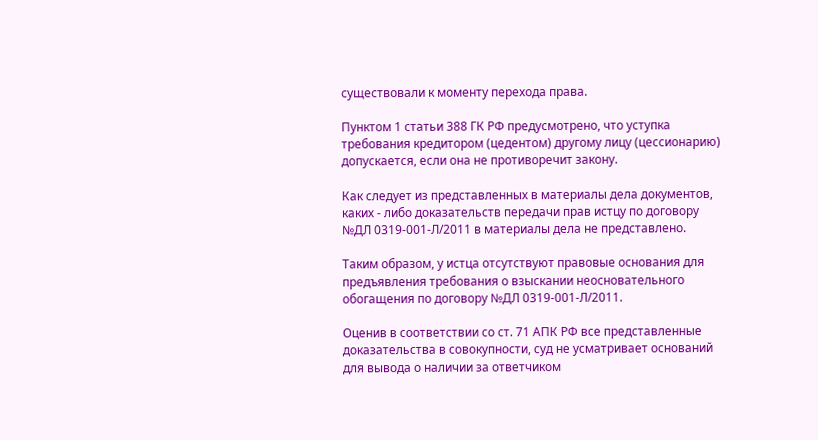существовали к моменту перехода права.

Пунктом 1 статьи 388 ГК РФ предусмотрено, что уступка требования кредитором (цедентом) другому лицу (цессионарию) допускается, если она не противоречит закону.

Как следует из представленных в материалы дела документов, каких - либо доказательств передачи прав истцу по договору №ДЛ 0319-001-Л/2011 в материалы дела не представлено.

Таким образом, у истца отсутствуют правовые основания для предъявления требования о взыскании неосновательного обогащения по договору №ДЛ 0319-001-Л/2011.

Оценив в соответствии со ст. 71 АПК РФ все представленные доказательства в совокупности, суд не усматривает оснований для вывода о наличии за ответчиком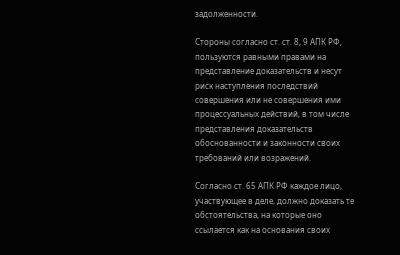задолженности.

Стороны согласно ст. ст. 8, 9 АПК РФ, пользуются равными правами на представление доказательств и несут риск наступления последствий совершения или не совершения ими процессуальных действий, в том числе представления доказательств обоснованности и законности своих требований или возражений.

Согласно ст. 65 АПК РФ каждое лицо, участвующее в деле, должно доказать те обстоятельства, на которые оно ссылается как на основания своих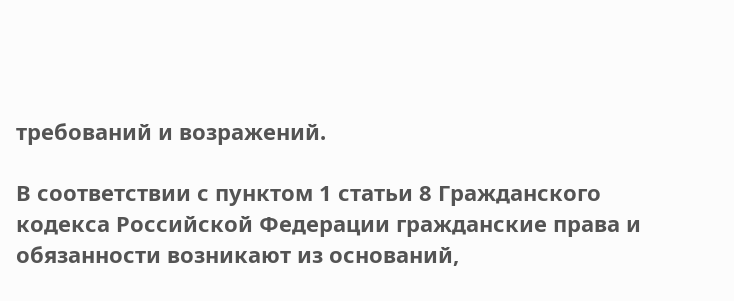требований и возражений.

В соответствии с пунктом 1 статьи 8 Гражданского кодекса Российской Федерации гражданские права и обязанности возникают из оснований,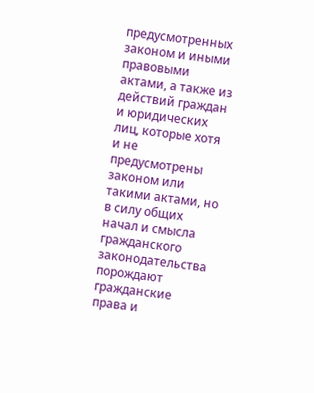предусмотренных законом и иными правовыми актами, а также из действий граждан и юридических лиц, которые хотя и не предусмотрены законом или такими актами, но в силу общих начал и смысла гражданского законодательства порождают гражданские права и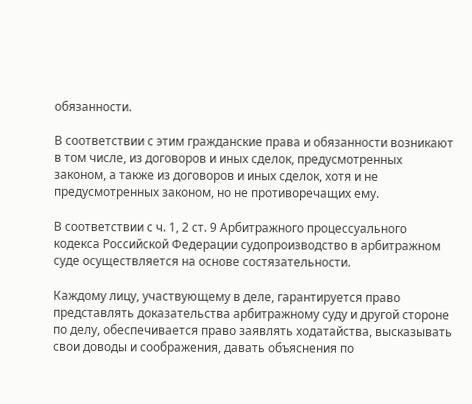обязанности.

В соответствии с этим гражданские права и обязанности возникают в том числе, из договоров и иных сделок, предусмотренных законом, а также из договоров и иных сделок, хотя и не предусмотренных законом, но не противоречащих ему.

В соответствии с ч. 1, 2 ст. 9 Арбитражного процессуального кодекса Российской Федерации судопроизводство в арбитражном суде осуществляется на основе состязательности.

Каждому лицу, участвующему в деле, гарантируется право представлять доказательства арбитражному суду и другой стороне по делу, обеспечивается право заявлять ходатайства, высказывать свои доводы и соображения, давать объяснения по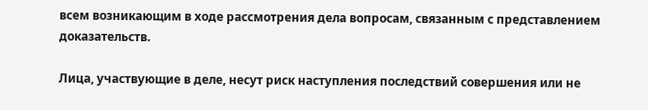всем возникающим в ходе рассмотрения дела вопросам, связанным с представлением доказательств.

Лица, участвующие в деле, несут риск наступления последствий совершения или не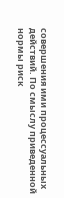совершения ими процессуальных действий. По смыслу приведенной нормы риск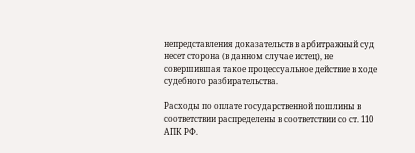непредставления доказательств в арбитражный суд несет сторона (в данном случае истец), не совершившая такое процессуальное действие в ходе судебного разбирательства.

Расходы по оплате государственной пошлины в соответствии распределены в соответствии со ст. 110 АПК РФ.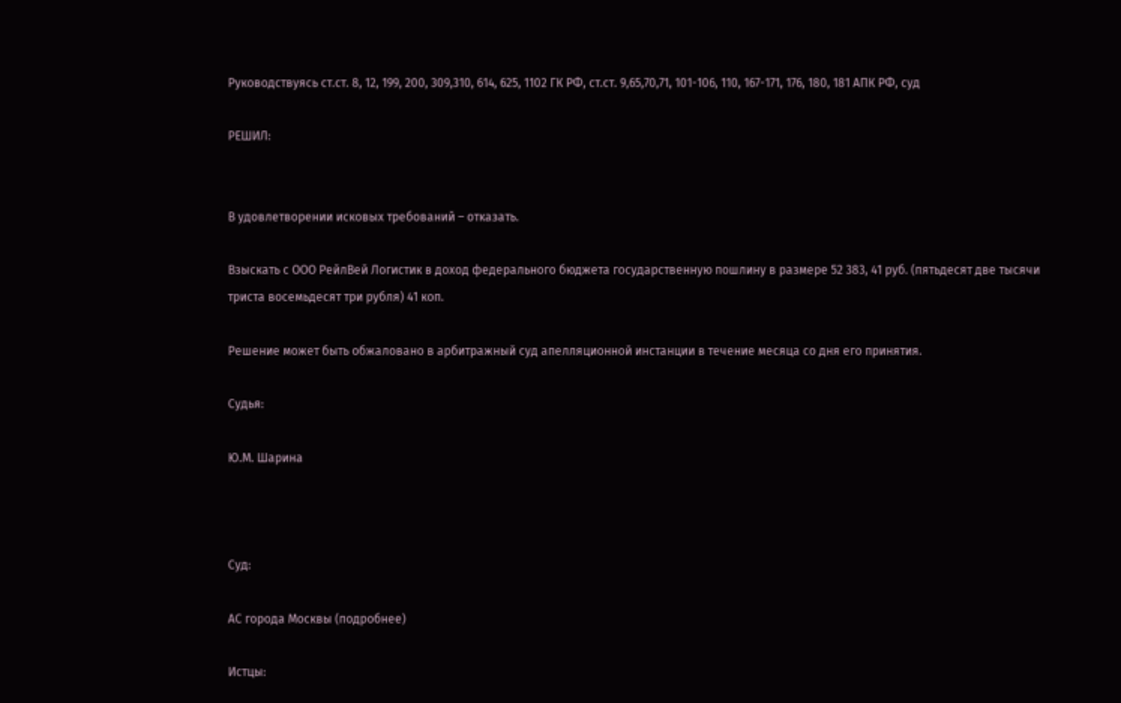Руководствуясь ст.ст. 8, 12, 199, 200, 309,310, 614, 625, 1102 ГК РФ, ст.ст. 9,65,70,71, 101-106, 110, 167-171, 176, 180, 181 АПК РФ, суд

РЕШИЛ:


В удовлетворении исковых требований – отказать.

Взыскать с ООО РейлВей Логистик в доход федерального бюджета государственную пошлину в размере 52 383, 41 руб. (пятьдесят две тысячи триста восемьдесят три рубля) 41 коп.

Решение может быть обжаловано в арбитражный суд апелляционной инстанции в течение месяца со дня его принятия.

Судья:

Ю.М. Шарина



Суд:

АС города Москвы (подробнее)

Истцы: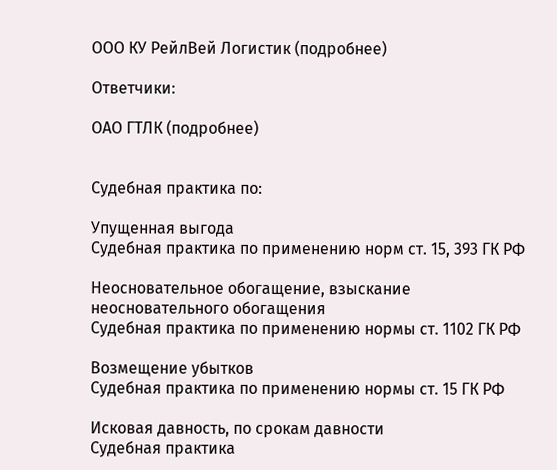ООО КУ РейлВей Логистик (подробнее)

Ответчики:

ОАО ГТЛК (подробнее)


Судебная практика по:

Упущенная выгода
Судебная практика по применению норм ст. 15, 393 ГК РФ

Неосновательное обогащение, взыскание неосновательного обогащения
Судебная практика по применению нормы ст. 1102 ГК РФ

Возмещение убытков
Судебная практика по применению нормы ст. 15 ГК РФ

Исковая давность, по срокам давности
Судебная практика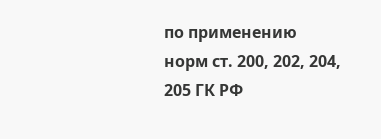по применению норм ст. 200, 202, 204, 205 ГК РФ